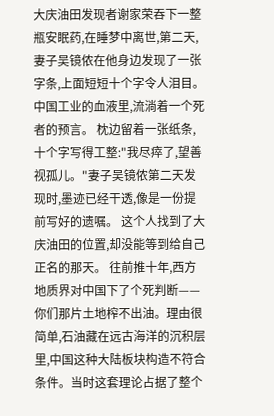大庆油田发现者谢家荣吞下一整瓶安眠药,在睡梦中离世,第二天,妻子吴镜侬在他身边发现了一张字条,上面短短十个字令人泪目。 中国工业的血液里,流淌着一个死者的预言。 枕边留着一张纸条,十个字写得工整:"我尽瘁了,望善视孤儿。"妻子吴镜侬第二天发现时,墨迹已经干透,像是一份提前写好的遗嘱。 这个人找到了大庆油田的位置,却没能等到给自己正名的那天。 往前推十年,西方地质界对中国下了个死判断——你们那片土地榨不出油。理由很简单,石油藏在远古海洋的沉积层里,中国这种大陆板块构造不符合条件。当时这套理论占据了整个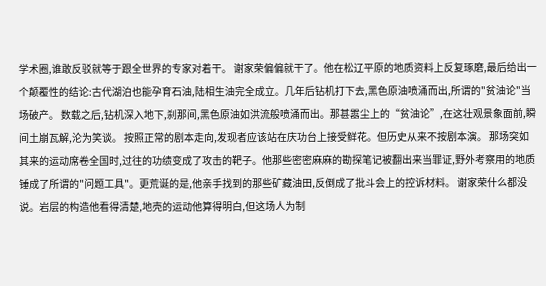学术圈,谁敢反驳就等于跟全世界的专家对着干。 谢家荣偏偏就干了。他在松辽平原的地质资料上反复琢磨,最后给出一个颠覆性的结论:古代湖泊也能孕育石油,陆相生油完全成立。几年后钻机打下去,黑色原油喷涌而出,所谓的"贫油论"当场破产。 数载之后,钻机深入地下,刹那间,黑色原油如洪流般喷涌而出。那甚嚣尘上的“贫油论”,在这壮观景象面前,瞬间土崩瓦解,沦为笑谈。 按照正常的剧本走向,发现者应该站在庆功台上接受鲜花。但历史从来不按剧本演。 那场突如其来的运动席卷全国时,过往的功绩变成了攻击的靶子。他那些密密麻麻的勘探笔记被翻出来当罪证,野外考察用的地质锤成了所谓的"问题工具"。更荒诞的是,他亲手找到的那些矿藏油田,反倒成了批斗会上的控诉材料。 谢家荣什么都没说。岩层的构造他看得清楚,地壳的运动他算得明白,但这场人为制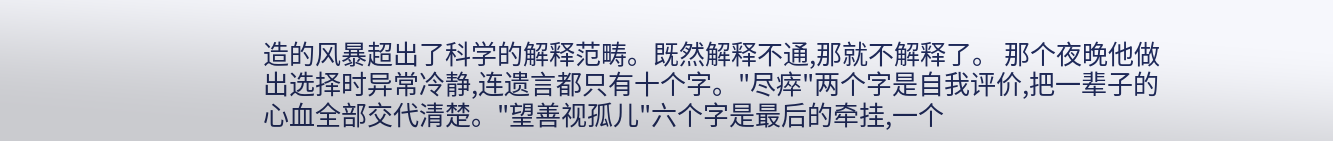造的风暴超出了科学的解释范畴。既然解释不通,那就不解释了。 那个夜晚他做出选择时异常冷静,连遗言都只有十个字。"尽瘁"两个字是自我评价,把一辈子的心血全部交代清楚。"望善视孤儿"六个字是最后的牵挂,一个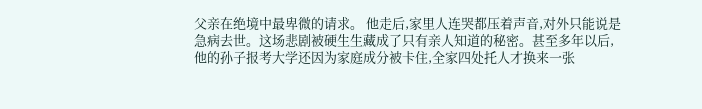父亲在绝境中最卑微的请求。 他走后,家里人连哭都压着声音,对外只能说是急病去世。这场悲剧被硬生生藏成了只有亲人知道的秘密。甚至多年以后,他的孙子报考大学还因为家庭成分被卡住,全家四处托人才换来一张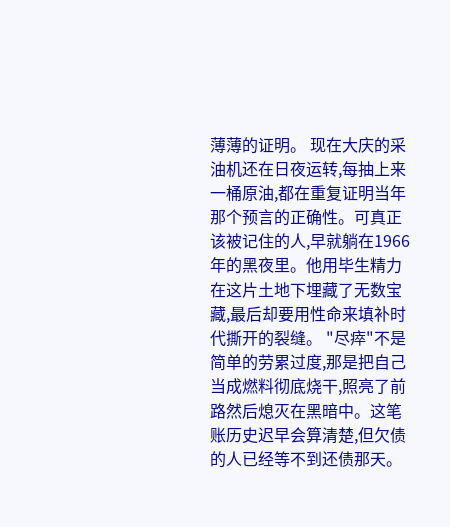薄薄的证明。 现在大庆的采油机还在日夜运转,每抽上来一桶原油,都在重复证明当年那个预言的正确性。可真正该被记住的人,早就躺在1966年的黑夜里。他用毕生精力在这片土地下埋藏了无数宝藏,最后却要用性命来填补时代撕开的裂缝。 "尽瘁"不是简单的劳累过度,那是把自己当成燃料彻底烧干,照亮了前路然后熄灭在黑暗中。这笔账历史迟早会算清楚,但欠债的人已经等不到还债那天。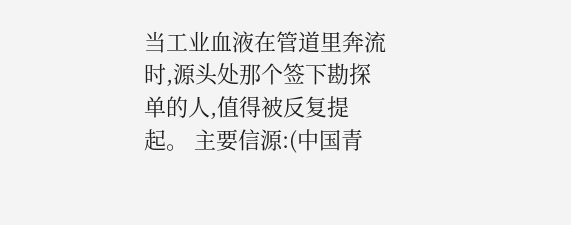当工业血液在管道里奔流时,源头处那个签下勘探单的人,值得被反复提起。 主要信源:(中国青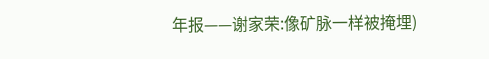年报——谢家荣:像矿脉一样被掩埋)